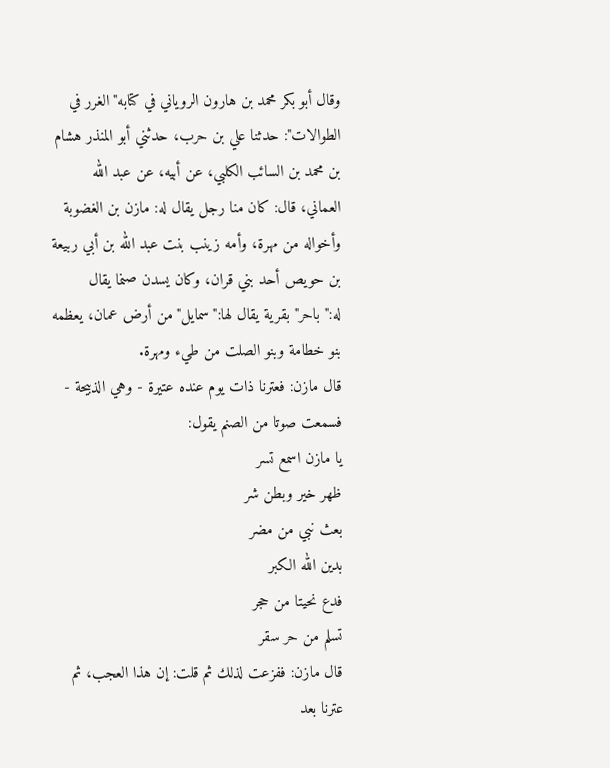وقال أبو بكر محمد بن هارون الروياني في كتابه"الغرر في الطوالات": حدثنا علي بن حرب، حدثني أبو المنذر هشام بن محمد بن السائب الكلبي، عن أبيه، عن عبد الله العماني، قال: كان منا رجل يقال له: مازن بن الغضوبة وأخواله من مهرة، وأمه زينب بنت عبد الله بن أبي ربيعة بن حويص أحد بني قران، وكان يسدن صنما يقال له:"باحر"بقرية يقال لها:"سمايل"من أرض عمان، يعظمه بنو خطامة وبنو الصلت من طيء ومهرة.
قال مازن: فعترنا ذات يوم عنده عتيرة - وهي الذبيحة - فسمعت صوتا من الصنم يقول:
يا مازن اسمع تسر
ظهر خير وبطن شر
بعث نبي من مضر
بدين الله الكبر
فدع نحيتا من حجر
تسلم من حر سقر
قال مازن: ففزعت لذلك ثم قلت: إن هذا العجب، ثم عترنا بعد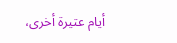أيام عتيرة أخرى،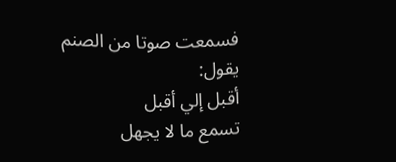فسمعت صوتا من الصنم يقول:
أقبل إلي أقبل
تسمع ما لا يجهل